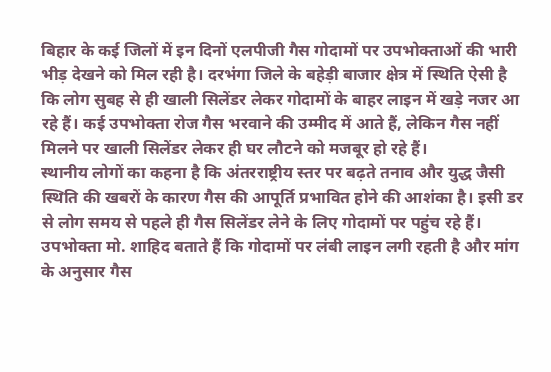बिहार के कई जिलों में इन दिनों एलपीजी गैस गोदामों पर उपभोक्ताओं की भारी भीड़ देखने को मिल रही है। दरभंगा जिले के बहेड़ी बाजार क्षेत्र में स्थिति ऐसी है कि लोग सुबह से ही खाली सिलेंडर लेकर गोदामों के बाहर लाइन में खड़े नजर आ रहे हैं। कई उपभोक्ता रोज गैस भरवाने की उम्मीद में आते हैं, लेकिन गैस नहीं मिलने पर खाली सिलेंडर लेकर ही घर लौटने को मजबूर हो रहे हैं।
स्थानीय लोगों का कहना है कि अंतरराष्ट्रीय स्तर पर बढ़ते तनाव और युद्ध जैसी स्थिति की खबरों के कारण गैस की आपूर्ति प्रभावित होने की आशंका है। इसी डर से लोग समय से पहले ही गैस सिलेंडर लेने के लिए गोदामों पर पहुंच रहे हैं। उपभोक्ता मो. शाहिद बताते हैं कि गोदामों पर लंबी लाइन लगी रहती है और मांग के अनुसार गैस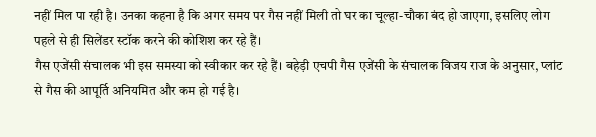नहीं मिल पा रही है। उनका कहना है कि अगर समय पर गैस नहीं मिली तो घर का चूल्हा-चौका बंद हो जाएगा, इसलिए लोग पहले से ही सिलेंडर स्टॉक करने की कोशिश कर रहे हैं।
गैस एजेंसी संचालक भी इस समस्या को स्वीकार कर रहे हैं। बहेड़ी एचपी गैस एजेंसी के संचालक विजय राज के अनुसार, प्लांट से गैस की आपूर्ति अनियमित और कम हो गई है।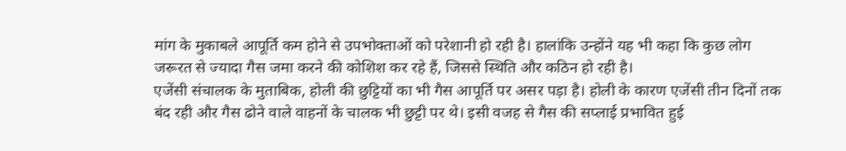मांग के मुकाबले आपूर्ति कम होने से उपभोक्ताओं को परेशानी हो रही है। हालांकि उन्होंने यह भी कहा कि कुछ लोग जरूरत से ज्यादा गैस जमा करने की कोशिश कर रहे हैं, जिससे स्थिति और कठिन हो रही है।
एजेंसी संचालक के मुताबिक, होली की छुट्टियों का भी गैस आपूर्ति पर असर पड़ा है। होली के कारण एजेंसी तीन दिनों तक बंद रही और गैस ढोने वाले वाहनों के चालक भी छुट्टी पर थे। इसी वजह से गैस की सप्लाई प्रभावित हुई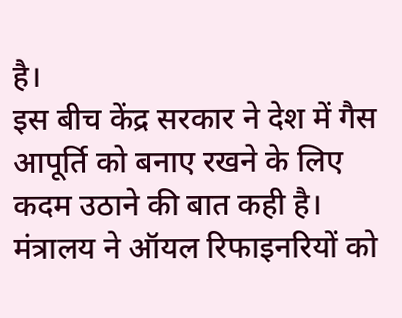है।
इस बीच केंद्र सरकार ने देश में गैस आपूर्ति को बनाए रखने के लिए कदम उठाने की बात कही है। मंत्रालय ने ऑयल रिफाइनरियों को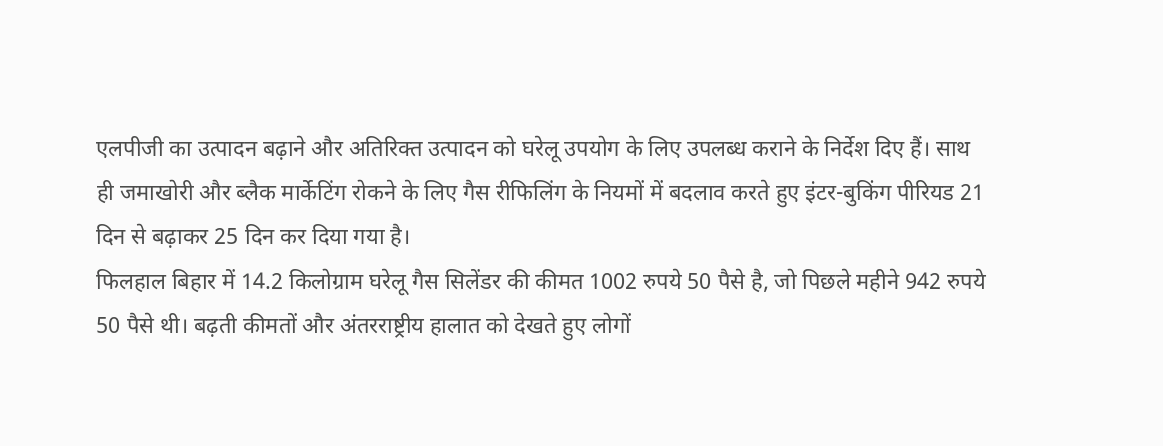एलपीजी का उत्पादन बढ़ाने और अतिरिक्त उत्पादन को घरेलू उपयोग के लिए उपलब्ध कराने के निर्देश दिए हैं। साथ ही जमाखोरी और ब्लैक मार्केटिंग रोकने के लिए गैस रीफिलिंग के नियमों में बदलाव करते हुए इंटर-बुकिंग पीरियड 21 दिन से बढ़ाकर 25 दिन कर दिया गया है।
फिलहाल बिहार में 14.2 किलोग्राम घरेलू गैस सिलेंडर की कीमत 1002 रुपये 50 पैसे है, जो पिछले महीने 942 रुपये 50 पैसे थी। बढ़ती कीमतों और अंतरराष्ट्रीय हालात को देखते हुए लोगों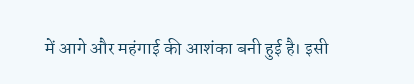में आगे और महंगाई की आशंका बनी हुई है। इसी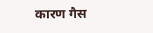कारण गैस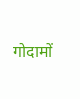गोदामों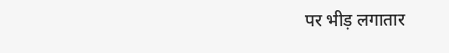पर भीड़ लगातार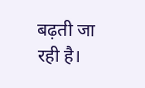बढ़ती जा रही है।